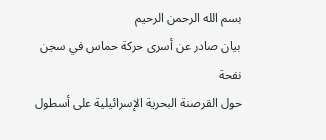بسم الله الرحمن الرحيم
بيان صادر عن أسرى حركة حماس في سجن نفحة
حول القرصنة البحرية الإسرائيلية على أسطول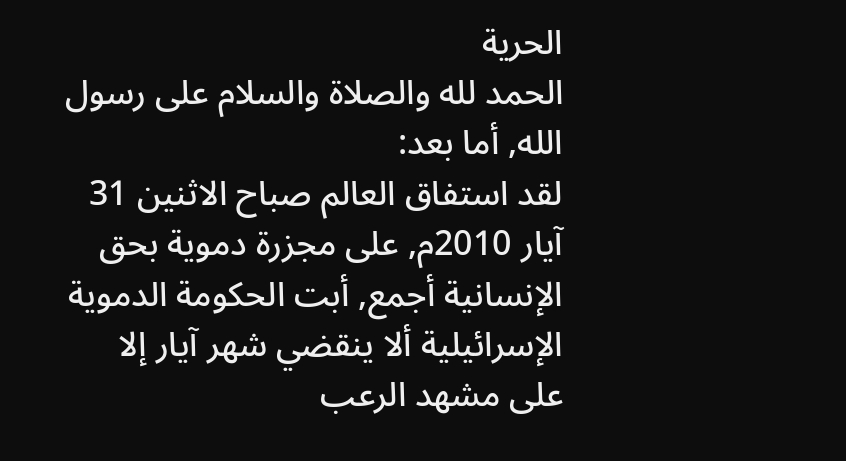الحرية
الحمد لله والصلاة والسلام على رسول الله, أما بعد:
لقد استفاق العالم صباح الاثنين 31 آيار 2010م, على مجزرة دموية بحق الإنسانية أجمع, أبت الحكومة الدموية الإسرائيلية ألا ينقضي شهر آيار إلا على مشهد الرعب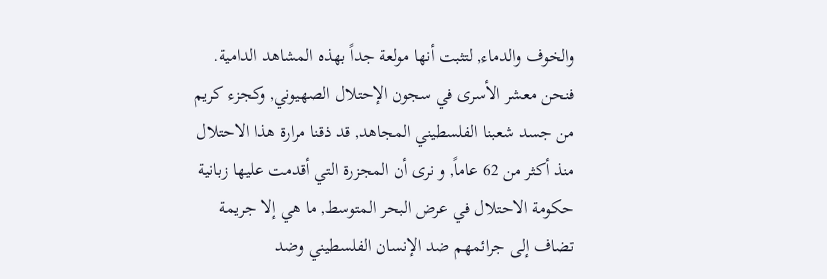والخوف والدماء, لتثبت أنها مولعة جداً بهذه المشاهد الدامية.
فنحن معشر الأسرى في سجون الإحتلال الصهيوني, وكجزء كريم من جسد شعبنا الفلسطيني المجاهد, قد ذقنا مرارة هذا الاحتلال منذ أكثر من 62 عاماً, و نرى أن المجزرة التي أقدمت عليها زبانية حكومة الاحتلال في عرض البحر المتوسط, ما هي إلا جريمة تضاف إلى جرائمهم ضد الإنسان الفلسطيني وضد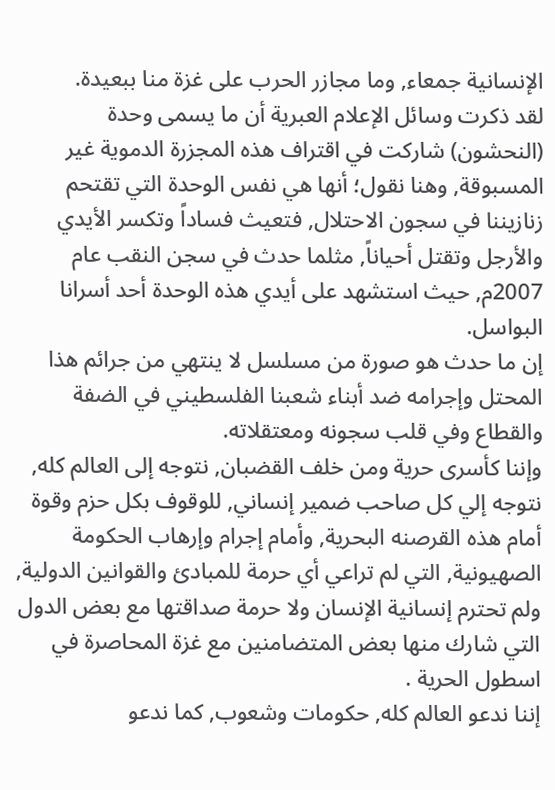الإنسانية جمعاء, وما مجازر الحرب على غزة منا ببعيدة.
لقد ذكرت وسائل الإعلام العبرية أن ما يسمى وحدة (النحشون) شاركت في اقتراف هذه المجزرة الدموية غير المسبوقة, وهنا نقول؛ أنها هي نفس الوحدة التي تقتحم زنازيننا في سجون الاحتلال, فتعيث فساداً وتكسر الأيدي والأرجل وتقتل أحياناً, مثلما حدث في سجن النقب عام 2007م, حيث استشهد على أيدي هذه الوحدة أحد أسرانا البواسل.
إن ما حدث هو صورة من مسلسل لا ينتهي من جرائم هذا المحتل وإجرامه ضد أبناء شعبنا الفلسطيني في الضفة والقطاع وفي قلب سجونه ومعتقلاته.
وإننا كأسرى حرية ومن خلف القضبان, نتوجه إلى العالم كله, نتوجه إلي كل صاحب ضمير إنساني, للوقوف بكل حزم وقوة أمام هذه القرصنه البحرية, وأمام إجرام وإرهاب الحكومة الصهيونية, التي لم تراعي أي حرمة للمبادئ والقوانين الدولية, ولم تحترم إنسانية الإنسان ولا حرمة صداقتها مع بعض الدول التي شارك منها بعض المتضامنين مع غزة المحاصرة في اسطول الحرية .
إننا ندعو العالم كله, حكومات وشعوب, كما ندعو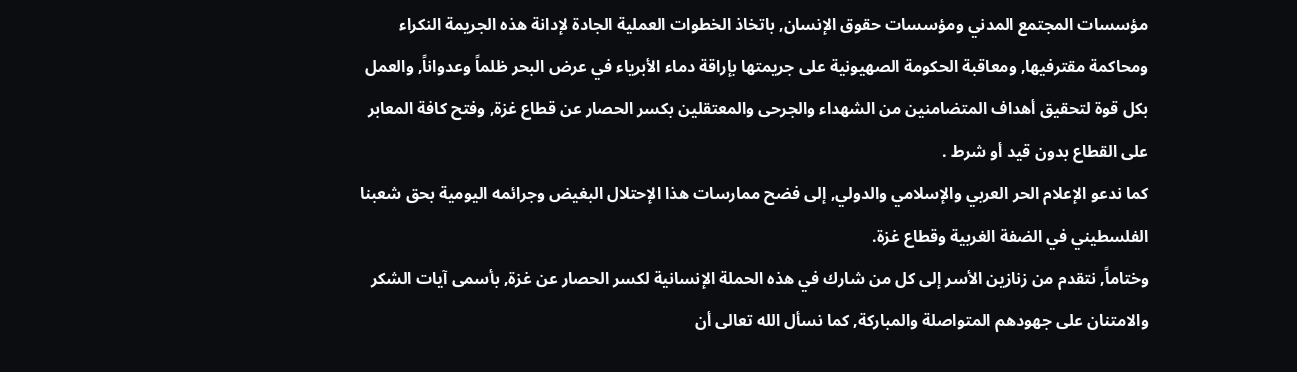مؤسسات المجتمع المدني ومؤسسات حقوق الإنسان, باتخاذ الخطوات العملية الجادة لإدانة هذه الجريمة النكراء ومحاكمة مقترفيها, ومعاقبة الحكومة الصهيونية على جريمتها بإراقة دماء الأبرياء في عرض البحر ظلماً وعدواناً, والعمل بكل قوة لتحقيق أهداف المتضامنين من الشهداء والجرحى والمعتقلين بكسر الحصار عن قطاع غزة, وفتح كافة المعابر على القطاع بدون قيد أو شرط .
كما ندعو الإعلام الحر العربي والإسلامي والدولي, إلى فضح ممارسات هذا الإحتلال البغيض وجرائمه اليومية بحق شعبنا الفلسطيني في الضفة الغربية وقطاع غزة.
وختاماً, نتقدم من زنازين الأسر إلى كل من شارك في هذه الحملة الإنسانية لكسر الحصار عن غزة, بأسمى آيات الشكر والامتنان على جهودهم المتواصلة والمباركة, كما نسأل الله تعالى أن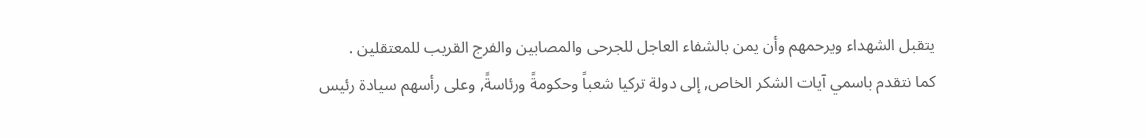يتقبل الشهداء ويرحمهم وأن يمن بالشفاء العاجل للجرحى والمصابين والفرج القريب للمعتقلين .
كما نتقدم باسمي آيات الشكر الخاص, إلى دولة تركيا شعباً وحكومةً ورئاسةً, وعلى رأسهم سيادة رئيس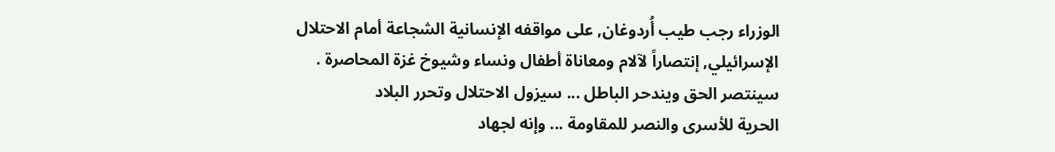الوزراء رجب طيب أُردوغان, على مواقفه الإنسانية الشجاعة أمام الاحتلال الإسرائيلي, إنتصاراً لآلام ومعاناة أطفال ونساء وشيوخ غزة المحاصرة .
سينتصر الحق ويندحر الباطل ... سيزول الاحتلال وتحرر البلاد
الحرية للأسرى والنصر للمقاومة ... وإنه لجهاد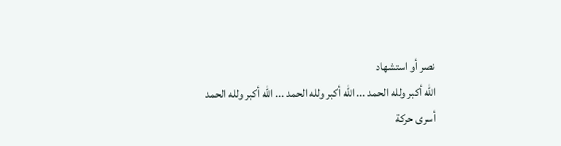نصر أو استشهاد
الله أكبر ولله الحمد ... الله أكبر ولله الحمد ... الله أكبر ولله الحمد
أسرى حركة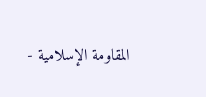المقاومة الإسلامية -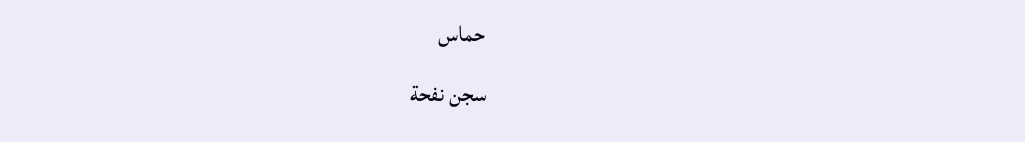حماس
سجن نفحة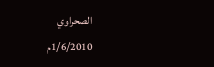الصحراوي
1/6/2010م